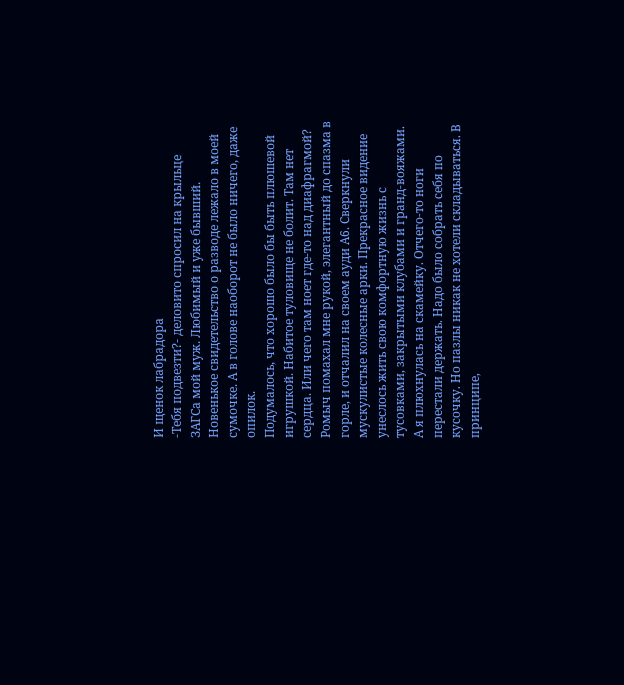И щенок лабрадора
-Тебя подвезти?- деловито спросил на крыльце ЗАГСа мой муж. Любимый и уже бывший. Новенькое свидетельство о разводе лежало в моей сумочке. А в голове наоборот не было ничего, даже опилок.
Подумалось, что хорошо было бы быть плюшевой игрушкой. Набитое туловище не болит. Там нет сердца. Или чего там ноет где-то над диафрагмой?
Ромыч помахал мне рукой, элегантный до спазма в горле, и отчалил на своем ауди А6. Сверкнули мускулистые колесные арки. Прекрасное видение унеслось жить свою комфортную жизнь с тусовками, закрытыми клубами и гранд-вояжами.
А я плюхнулась на скамейку. Отчего-то ноги перестали держать. Надо было собрать себя по кусочку. Но пазлы никак не хотели складываться. В принципе,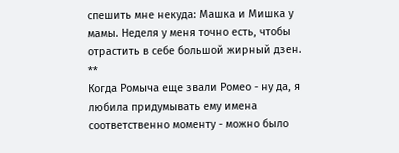спешить мне некуда: Машка и Мишка у мамы. Неделя у меня точно есть, чтобы отрастить в себе большой жирный дзен.
**
Когда Ромыча еще звали Ромео - ну да, я любила придумывать ему имена соответственно моменту - можно было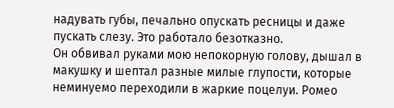надувать губы, печально опускать ресницы и даже пускать слезу. Это работало безотказно.
Он обвивал руками мою непокорную голову, дышал в макушку и шептал разные милые глупости, которые неминуемо переходили в жаркие поцелуи. Ромео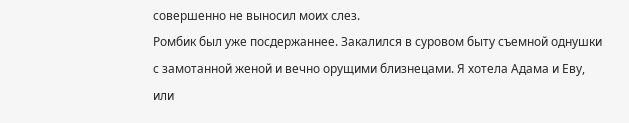совершенно не выносил моих слез.
Ромбик был уже посдержаннее. Закалился в суровом быту съемной однушки с замотанной женой и вечно орущими близнецами. Я хотела Адама и Еву, или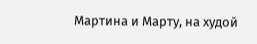Мартина и Марту, на худой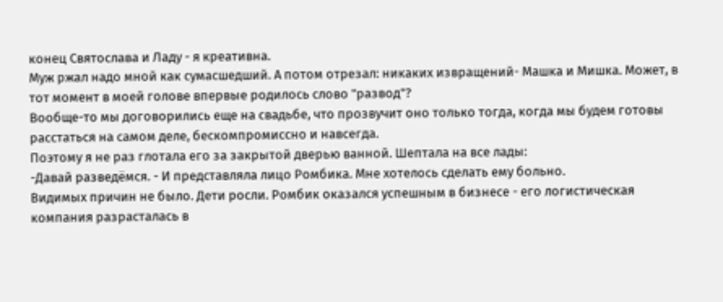конец Святослава и Ладу - я креативна.
Муж ржал надо мной как сумасшедший. А потом отрезал: никаких извращений- Машка и Мишка. Может, в тот момент в моей голове впервые родилось слово "развод"?
Вообще-то мы договорились еще на свадьбе, что прозвучит оно только тогда, когда мы будем готовы расстаться на самом деле, бескомпромиссно и навсегда.
Поэтому я не раз глотала его за закрытой дверью ванной. Шептала на все лады:
-Давай разведёмся. - И представляла лицо Ромбика. Мне хотелось сделать ему больно.
Видимых причин не было. Дети росли. Ромбик оказался успешным в бизнесе - его логистическая компания разрасталась в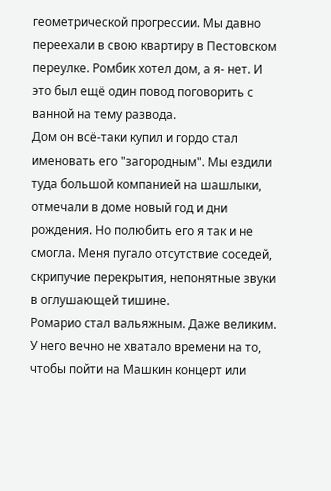геометрической прогрессии. Мы давно переехали в свою квартиру в Пестовском переулке. Ромбик хотел дом, а я- нет. И это был ещё один повод поговорить с ванной на тему развода.
Дом он всё-таки купил и гордо стал именовать его "загородным". Мы ездили туда большой компанией на шашлыки, отмечали в доме новый год и дни рождения. Но полюбить его я так и не смогла. Меня пугало отсутствие соседей, скрипучие перекрытия, непонятные звуки в оглушающей тишине.
Ромарио стал вальяжным. Даже великим. У него вечно не хватало времени на то, чтобы пойти на Машкин концерт или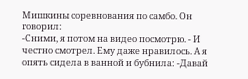Мишкины соревнования по самбо. Он говорил:
-Сними, я потом на видео посмотрю. - И честно смотрел. Ему даже нравилось. А я опять сидела в ванной и бубнила: -Давай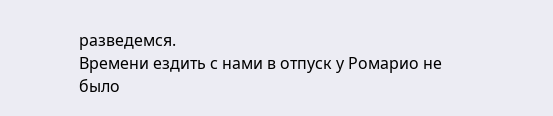разведемся.
Времени ездить с нами в отпуск у Ромарио не было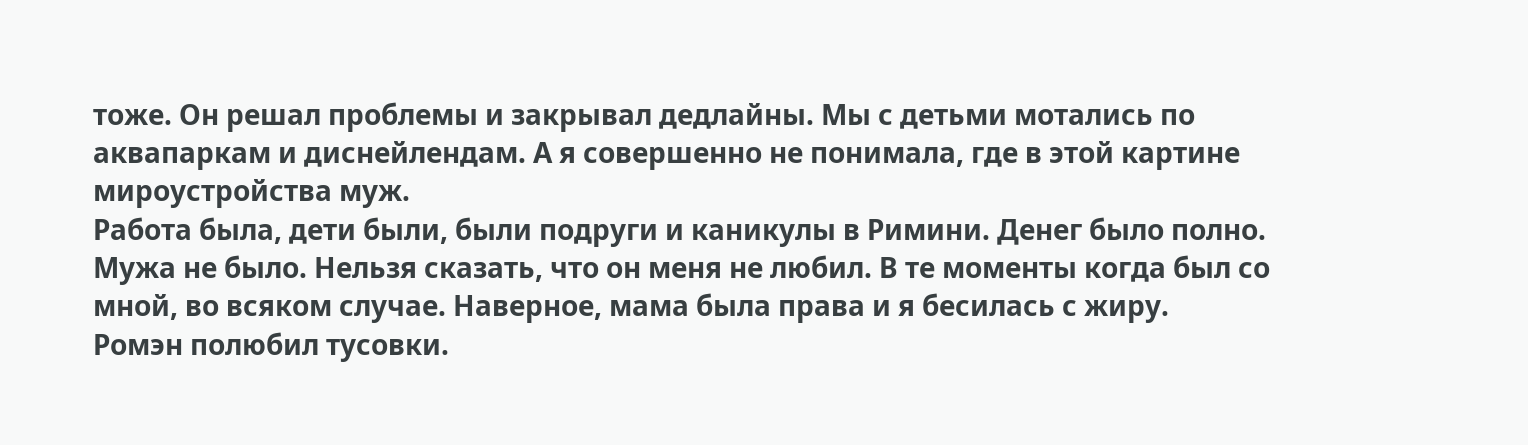тоже. Он решал проблемы и закрывал дедлайны. Мы с детьми мотались по аквапаркам и диснейлендам. А я совершенно не понимала, где в этой картине мироустройства муж.
Работа была, дети были, были подруги и каникулы в Римини. Денег было полно. Мужа не было. Нельзя сказать, что он меня не любил. В те моменты когда был со мной, во всяком случае. Наверное, мама была права и я бесилась с жиру.
Ромэн полюбил тусовки.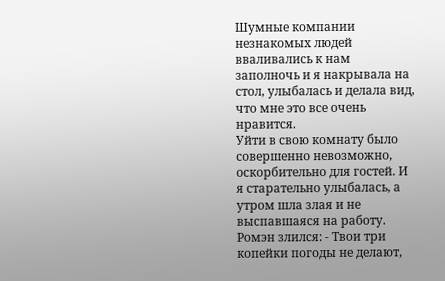Шумные компании незнакомых людей вваливались к нам заполночь и я накрывала на стол, улыбалась и делала вид, что мне это все очень нравится.
Уйти в свою комнату было совершенно невозможно, оскорбительно для гостей. И я старательно улыбалась, а утром шла злая и не выспавшаяся на работу.
Ромэн злился: - Твои три копейки погоды не делают,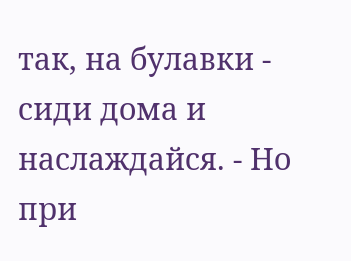так, на булавки - сиди дома и наслаждайся. - Но при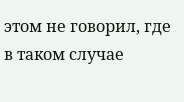этом не говорил, где в таком случае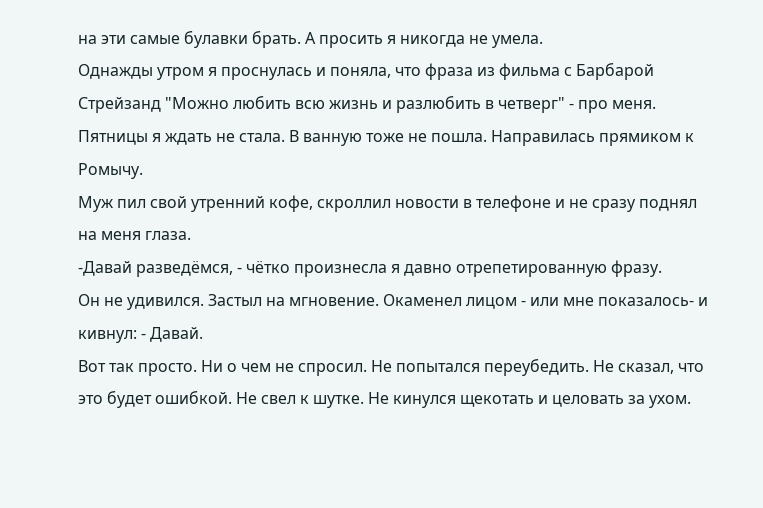на эти самые булавки брать. А просить я никогда не умела.
Однажды утром я проснулась и поняла, что фраза из фильма с Барбарой Стрейзанд "Можно любить всю жизнь и разлюбить в четверг" - про меня. Пятницы я ждать не стала. В ванную тоже не пошла. Направилась прямиком к Ромычу.
Муж пил свой утренний кофе, скроллил новости в телефоне и не сразу поднял на меня глаза.
-Давай разведёмся, - чётко произнесла я давно отрепетированную фразу.
Он не удивился. Застыл на мгновение. Окаменел лицом - или мне показалось- и кивнул: - Давай.
Вот так просто. Ни о чем не спросил. Не попытался переубедить. Не сказал, что это будет ошибкой. Не свел к шутке. Не кинулся щекотать и целовать за ухом.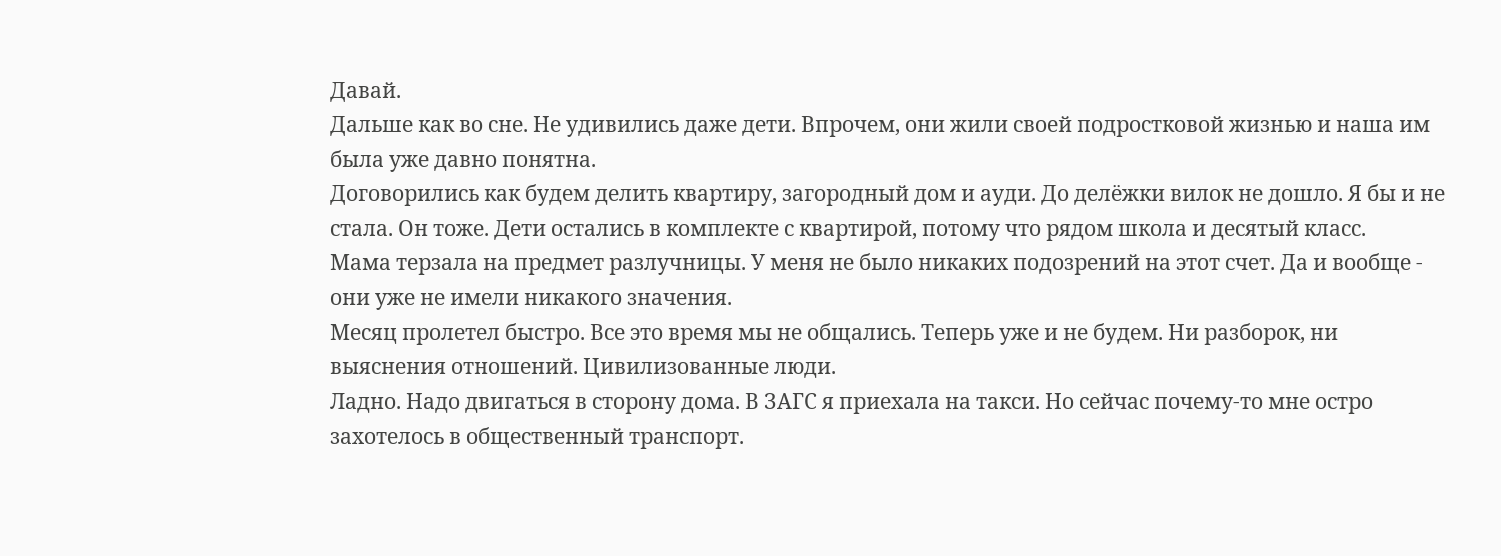Давай.
Дальше как во сне. Не удивились даже дети. Впрочем, они жили своей подростковой жизнью и наша им была уже давно понятна.
Договорились как будем делить квартиру, загородный дом и ауди. До делёжки вилок не дошло. Я бы и не стала. Он тоже. Дети остались в комплекте с квартирой, потому что рядом школа и десятый класс.
Мама терзала на предмет разлучницы. У меня не было никаких подозрений на этот счет. Да и вообще - они уже не имели никакого значения.
Месяц пролетел быстро. Все это время мы не общались. Теперь уже и не будем. Ни разборок, ни выяснения отношений. Цивилизованные люди.
Ладно. Надо двигаться в сторону дома. В ЗАГС я приехала на такси. Но сейчас почему-то мне остро захотелось в общественный транспорт.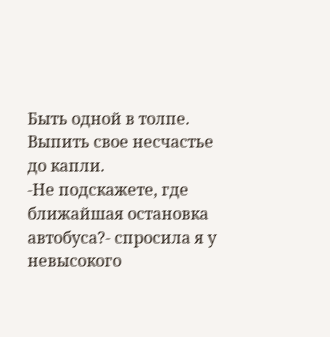Быть одной в толпе. Выпить свое несчастье до капли.
-Не подскажете, где ближайшая остановка автобуса?- спросила я у невысокого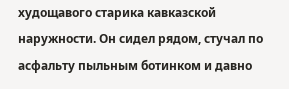худощавого старика кавказской наружности. Он сидел рядом, стучал по асфальту пыльным ботинком и давно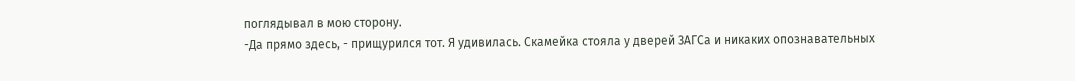поглядывал в мою сторону.
-Да прямо здесь, - прищурился тот. Я удивилась. Скамейка стояла у дверей ЗАГСа и никаких опознавательных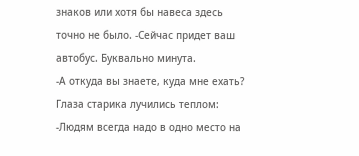знаков или хотя бы навеса здесь точно не было. -Сейчас придет ваш автобус. Буквально минута.
-А откуда вы знаете, куда мне ехать? Глаза старика лучились теплом:
-Людям всегда надо в одно место на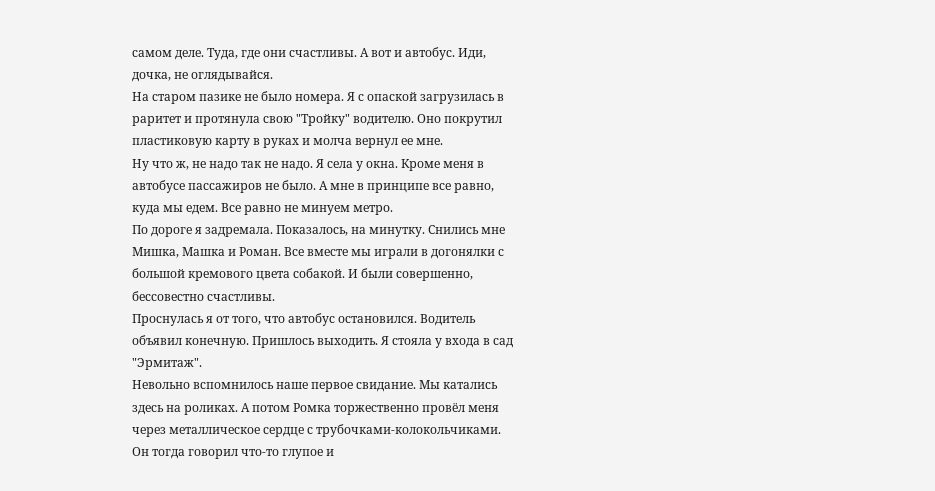самом деле. Туда, где они счастливы. А вот и автобус. Иди, дочка, не оглядывайся.
На старом пазике не было номера. Я с опаской загрузилась в раритет и протянула свою "Тройку" водителю. Оно покрутил пластиковую карту в руках и молча вернул ее мне.
Ну что ж, не надо так не надо. Я села у окна. Кроме меня в автобусе пассажиров не было. А мне в принципе все равно, куда мы едем. Все равно не минуем метро.
По дороге я задремала. Показалось, на минутку. Снились мне Мишка, Машка и Роман. Все вместе мы играли в догонялки с большой кремового цвета собакой. И были совершенно, бессовестно счастливы.
Проснулась я от того, что автобус остановился. Водитель объявил конечную. Пришлось выходить. Я стояла у входа в сад "Эрмитаж".
Невольно вспомнилось наше первое свидание. Мы катались здесь на роликах. А потом Ромка торжественно провёл меня через металлическое сердце с трубочками-колокольчиками.
Он тогда говорил что-то глупое и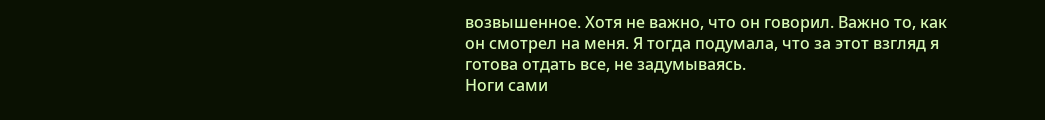возвышенное. Хотя не важно, что он говорил. Важно то, как он смотрел на меня. Я тогда подумала, что за этот взгляд я готова отдать все, не задумываясь.
Ноги сами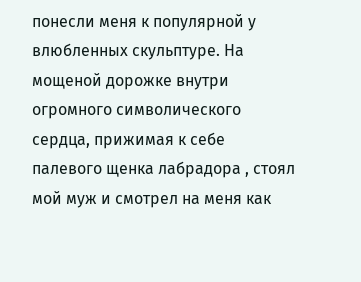понесли меня к популярной у влюбленных скульптуре. На мощеной дорожке внутри огромного символического сердца, прижимая к себе палевого щенка лабрадора , стоял мой муж и смотрел на меня как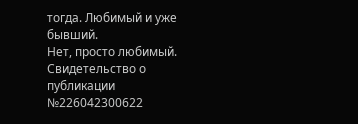тогда. Любимый и уже бывший.
Нет, просто любимый.
Свидетельство о публикации №226042300622